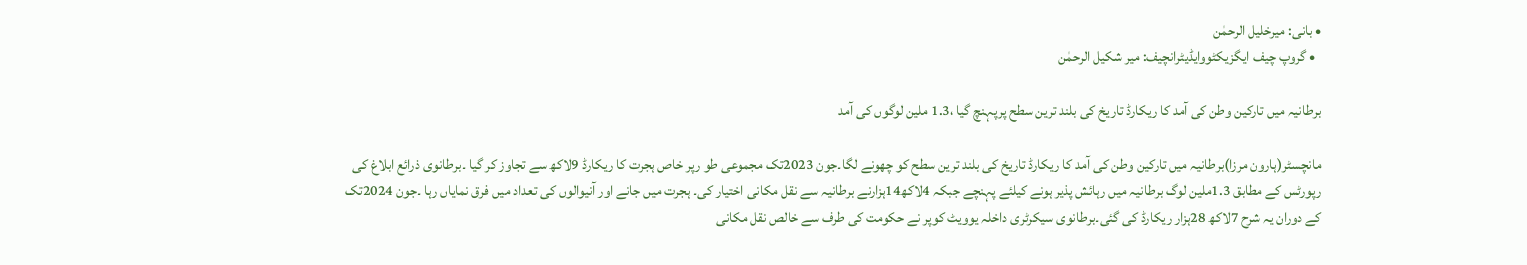• بانی: میرخلیل الرحمٰن
  • گروپ چیف ایگزیکٹووایڈیٹرانچیف: میر شکیل الرحمٰن

برطانیہ میں تارکین وطن کی آمد کا ریکارڈ تاریخ کی بلند ترین سطح پرپہنچ گیا ،1.3 ملین لوگوں کی آمد

مانچسٹر(ہارون مرزا)برطانیہ میں تارکین وطن کی آمد کا ریکارڈ تاریخ کی بلند ترین سطح کو چھونے لگا۔جون 2023تک مجموعی طو رپر خاص ہجرت کا ریکارڈ 9لاکھ سے تجاوز کر گیا ۔برطانوی ذرائع ابلاغ کی رپورٹس کے مطابق 1.3ملین لوگ برطانیہ میں رہائش پذیر ہونے کیلئے پہنچے جبکہ 4لاکھ14ہزارنے برطانیہ سے نقل مکانی اختیار کی۔ ہجرت میں جانے اور آنیوالوں کی تعداد میں فرق نمایاں رہا ۔جون 2024تک کے دوران یہ شرح 7لاکھ 28ہزار ریکارڈ کی گئی۔برطانوی سیکرٹری داخلہ یوویٹ کوپر نے حکومت کی طرف سے خالص نقل مکانی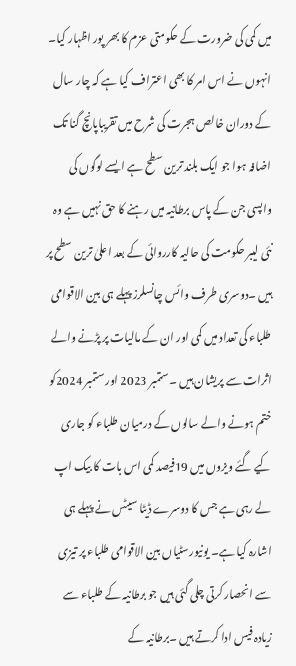میں کمی کی ضرورت کے حکومتی عزم کا بھر پور اظہار کیا۔ انہوں نے اس امر کا بھی اعتراف کیا ہے کہ چار سال کے دوران خالص ہجرت کی شرح میں تقریباپانچ گنا تک اضافہ ہوا جو ایک بلند ترین سطح ہے ایسے لوگوں کی واپسی جن کے پاس برطانیہ میں رہنے کا حق نہیں ہے وہ نئی لیبر حکومت کی حالیہ کارروائی کے بعد اعلیٰ ترین سطح پر ہیں ۔دوسری طرف وائس چانسلرز پہلے ہی بین الاقوامی طلباء کی تعداد میں کمی اور ان کے مالیات پر پڑنے والے اثرات سے پریشان ہیں ۔ستمبر 2023 اور ستمبر 2024کو ختم ہونے والے سالوں کے درمیان طلباء کو جاری کیے گئے ویزوں میں 19فیصد کمی اس بات کا بیک اپ لے رہی ہے جس کا دوسرے ڈیٹا سیٹس نے پہلے ہی اشارہ کیا ہے۔ یونیورسٹیاں بین الاقوامی طلباء پر تیزی سے انحصار کرتی چلی گئی ہیں جو برطانیہ کے طلباء سے زیادہ فیس ادا کرتے ہیں ۔برطانیہ کے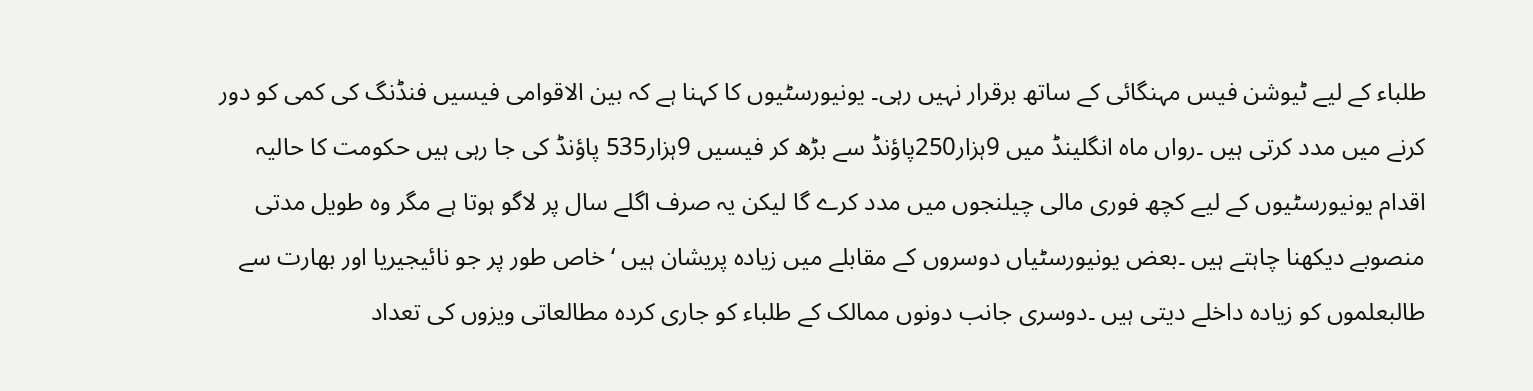طلباء کے لیے ٹیوشن فیس مہنگائی کے ساتھ برقرار نہیں رہی۔ یونیورسٹیوں کا کہنا ہے کہ بین الاقوامی فیسیں فنڈنگ کی کمی کو دور کرنے میں مدد کرتی ہیں ۔رواں ماہ انگلینڈ میں 9ہزار250پاؤنڈ سے بڑھ کر فیسیں 9ہزار535 پاؤنڈ کی جا رہی ہیں حکومت کا حالیہ اقدام یونیورسٹیوں کے لیے کچھ فوری مالی چیلنجوں میں مدد کرے گا لیکن یہ صرف اگلے سال پر لاگو ہوتا ہے مگر وہ طویل مدتی منصوبے دیکھنا چاہتے ہیں ۔بعض یونیورسٹیاں دوسروں کے مقابلے میں زیادہ پریشان ہیں ‘خاص طور پر جو نائیجیریا اور بھارت سے طالبعلموں کو زیادہ داخلے دیتی ہیں ۔دوسری جانب دونوں ممالک کے طلباء کو جاری کردہ مطالعاتی ویزوں کی تعداد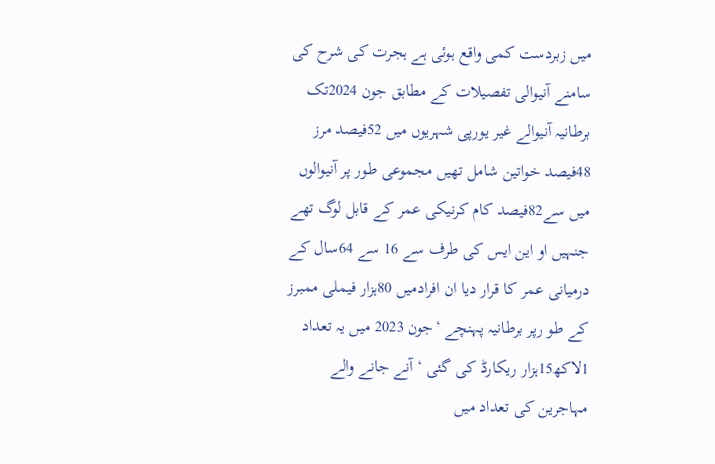میں زبردست کمی واقع ہوئی ہے ہجرت کی شرح کی سامنے آنیوالی تفصیلات کے مطابق جون 2024تک برطانیہ آنیوالے غیر یورپی شہریوں میں 52فیصد مرز 48فیصد خواتین شامل تھیں مجموعی طور پر آنیوالوں میں سے82فیصد کام کرنیکی عمر کے قابل لوگ تھے جنہیں او این ایس کی طرف سے 16 سے 64سال کے درمیانی عمر کا قرار دیا ان افرادمیں 80ہزار فیملی ممبرز کے طو رپر برطانیہ پہنچے ‘جون 2023 میں یہ تعداد 1لاکھ15ہزار ریکارڈ کی گئی ‘آنے جانے والے مہاجرین کی تعداد میں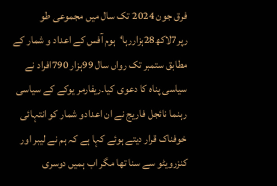فرق جون 2024 تک سال میں مجموعی طو رپر7لاکھ28ہزاررہا‘ہوم آفس کے اعداد و شمار کے مطابق ستمبر تک رواں سال 99ہزار 790افراد نے سیاسی پناہ کا دعوی کیا۔ریفارمر یوکے کے سیاسی رہنما نائجل فاریج نے ان اعدادو شمار کو انتہائی خوفناک قرار دیتے ہوئے کہا ہے کہ ہم نے لیبر اور کنزرویٹو سے سنا تھا مگر اب ہمیں دوسری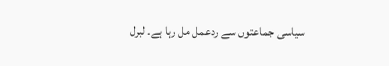سیاسی جماعتوں سے ردعمل مل رہا ہے۔ لبرل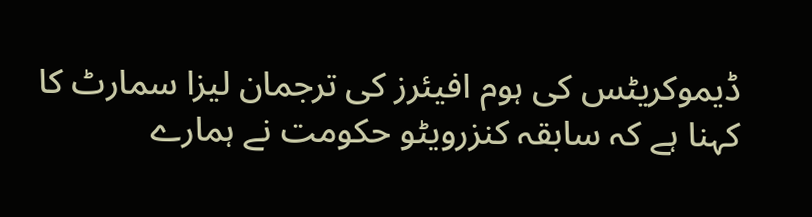ڈیموکریٹس کی ہوم افیئرز کی ترجمان لیزا سمارٹ کا کہنا ہے کہ سابقہ کنزرویٹو حکومت نے ہمارے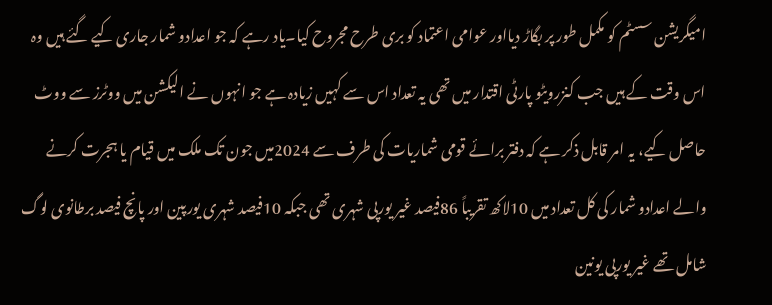امیگریشن سسٹم کو مکمل طور پر بگاڑ دیااور عوامی اعتماد کو بری طرح مجروح کیا۔یاد رہے کہ جو اعدادو شمار جاری کیے گئے ہیں وہ اس وقت کے ہیں جب کنزرویٹو پارٹی اقتدار میں تھی یہ تعداد اس سے کہیں زیادہ ہے جو انہوں نے الیکشن میں ووٹرز سے ووٹ حاصل کیے، یہ امر قابل ذکر ہے کہ دفتر برائے قومی شماریات کی طرف سے 2024میں جون تک ملک میں قیام یا ہجرت کرنے والے اعدادو شمار کی کل تعداد میں 10لاکھ تقریباً 86فیصد غیر یورپی شہری تھی جبکہ 10فیصد شہری یورپین اور پانچ فیصد برطانوی لوگ شامل تھے غیر یورپی یونین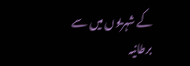کے شہریوں میں سے برطانیہ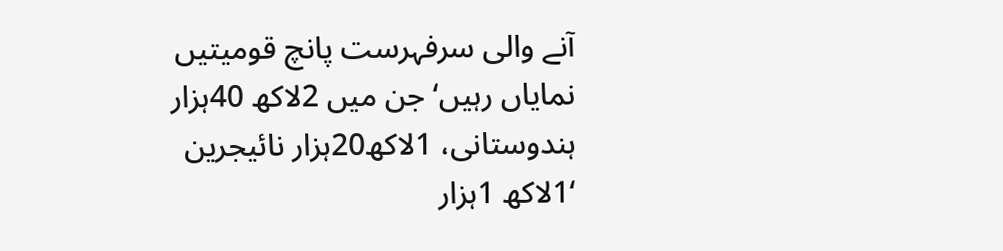آنے والی سرفہرست پانچ قومیتیں نمایاں رہیں‘ جن میں 2لاکھ 40ہزار ہندوستانی، 1لاکھ20ہزار نائیجرین ‘1لاکھ 1ہزار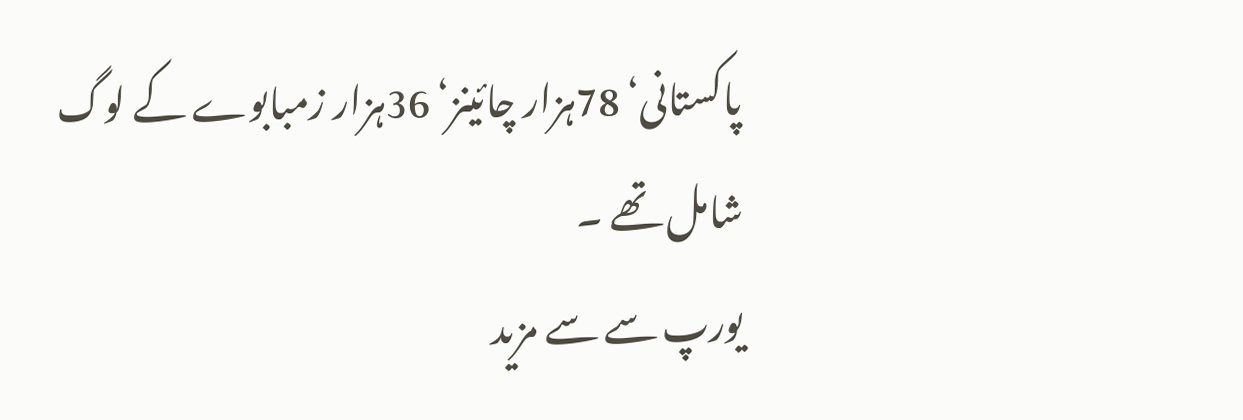پاکستانی‘ 78ہزار چائینز‘ 36ہزار زمبابوے کے لوگ شامل تھے ۔
یورپ سے سے مزید